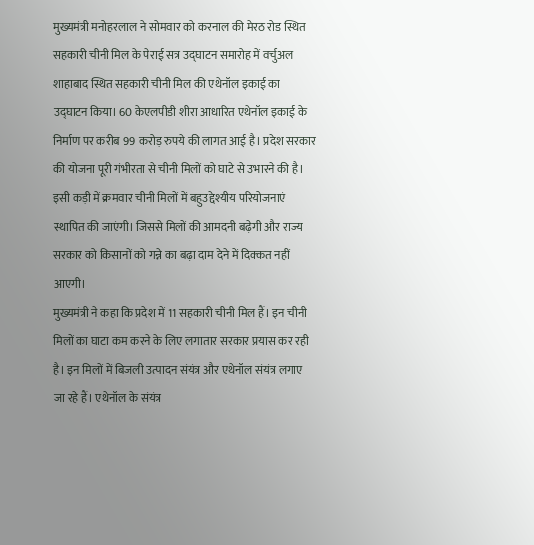मुख्यमंत्री मनोहरलाल ने सोमवार को करनाल की मेरठ रोड स्थित सहकारी चीनी मिल के पेराई सत्र उद्घाटन समारोह में वर्चुअल शाहाबाद स्थित सहकारी चीनी मिल की एथेनॉल इकाई का उद्घाटन किया। 60 केएलपीडी शीरा आधारित एथेनॉल इकाई के निर्माण पर करीब 99 करोड़ रुपये की लागत आई है। प्रदेश सरकार की योजना पूरी गंभीरता से चीनी मिलों को घाटे से उभारने की है। इसी कड़ी में क्रमवार चीनी मिलों में बहुउद्देश्यीय परियोजनाएं स्थापित की जाएंगी। जिससे मिलों की आमदनी बढ़ेगी और राज्य सरकार को किसानों को गन्ने का बढ़ा दाम देने में दिक्कत नहीं आएगी।
मुख्यमंत्री ने कहा कि प्रदेश में 11 सहकारी चीनी मिल हैं। इन चीनी मिलों का घाटा कम करने के लिए लगातार सरकार प्रयास कर रही है। इन मिलों में बिजली उत्पादन संयंत्र और एथेनॉल संयंत्र लगाए जा रहे हैं। एथेनॉल के संयंत्र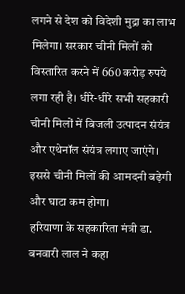लगने से देश को विदेशी मुद्रा का लाभ मिलेगा। सरकार चीनी मिलों को विस्तारित करने में 660 करोड़ रुपये लगा रही है। धीरे-धीरे सभी सहकारी चीनी मिलों में बिजली उत्पादन संयंत्र और एथेनॉल संयंत्र लगाए जाएंगे। इससे चीनी मिलों की आमदनी बढ़ेगी और घाटा कम होगा।
हरियाणा के सहकारिता मंत्री डा. बनवारी लाल ने कहा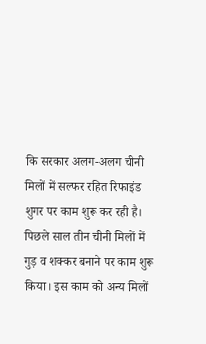कि सरकार अलग-अलग चीनी मिलों में सल्फर रहित रिफाइंड शुगर पर काम शुरू कर रही है। पिछले साल तीन चीनी मिलों में गुड़ व शक्कर बनाने पर काम शुरू किया। इस काम को अन्य मिलों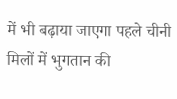में भी बढ़ाया जाएगा पहले चीनी मिलों में भुगतान की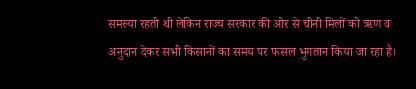समस्या रहती थी लेकिन राज्य सरकार की ओर से चीनी मिलों को ऋण व अनुदान देकर सभी किसानों का समय पर फसल भुगतान किया जा रहा है।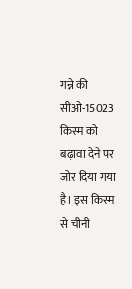गन्ने की सीओ-15023 किस्म को बढ़ावा देने पर जोर दिया गया है। इस किस्म से चीनी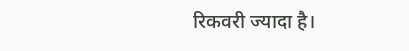रिकवरी ज्यादा है।